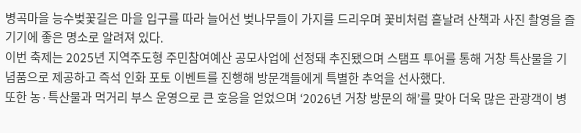병곡마을 능수벚꽃길은 마을 입구를 따라 늘어선 벚나무들이 가지를 드리우며 꽃비처럼 흩날려 산책과 사진 촬영을 즐기기에 좋은 명소로 알려져 있다.
이번 축제는 2025년 지역주도형 주민참여예산 공모사업에 선정돼 추진됐으며 스탬프 투어를 통해 거창 특산물을 기념품으로 제공하고 즉석 인화 포토 이벤트를 진행해 방문객들에게 특별한 추억을 선사했다.
또한 농·특산물과 먹거리 부스 운영으로 큰 호응을 얻었으며 ‘2026년 거창 방문의 해’를 맞아 더욱 많은 관광객이 병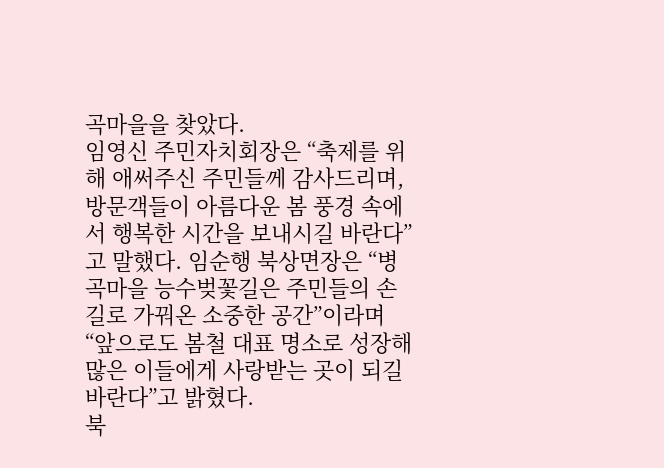곡마을을 찾았다.
임영신 주민자치회장은 “축제를 위해 애써주신 주민들께 감사드리며, 방문객들이 아름다운 봄 풍경 속에서 행복한 시간을 보내시길 바란다”고 말했다. 임순행 북상면장은 “병곡마을 능수벚꽃길은 주민들의 손길로 가꿔온 소중한 공간”이라며 “앞으로도 봄철 대표 명소로 성장해 많은 이들에게 사랑받는 곳이 되길 바란다”고 밝혔다.
북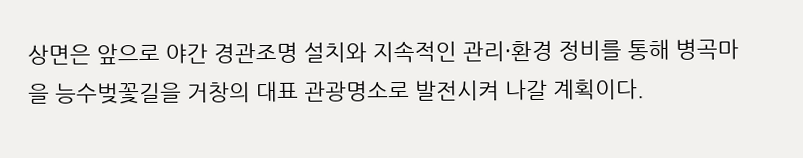상면은 앞으로 야간 경관조명 설치와 지속적인 관리·환경 정비를 통해 병곡마을 능수벚꽃길을 거창의 대표 관광명소로 발전시켜 나갈 계획이다.